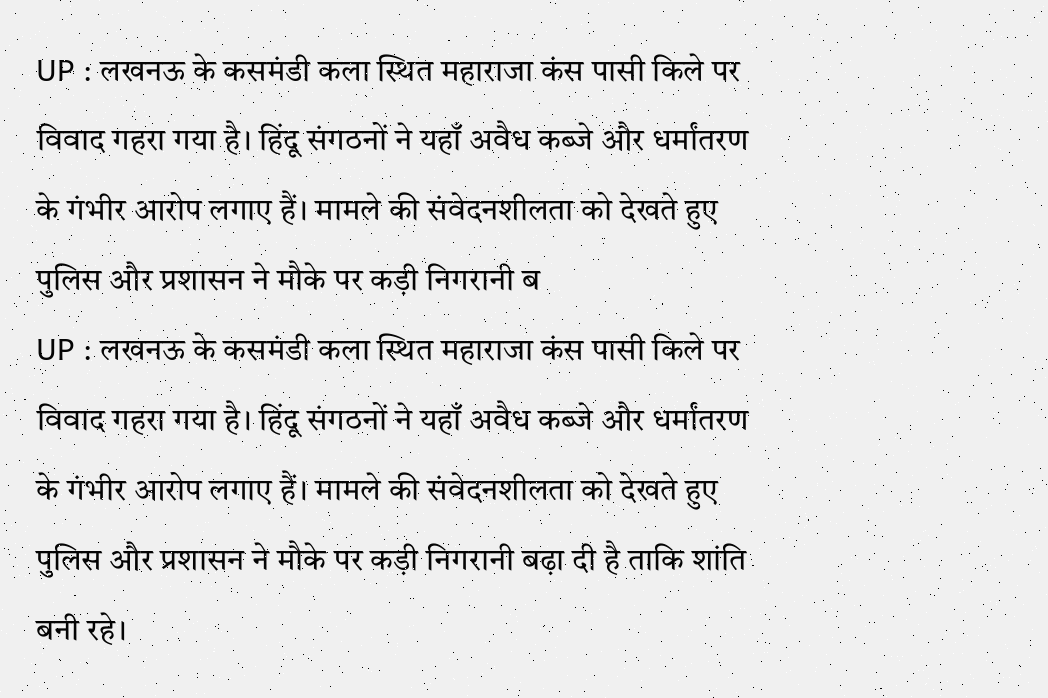UP : लखनऊ के कसमंडी कला स्थित महाराजा कंस पासी किले पर विवाद गहरा गया है। हिंदू संगठनों ने यहाँ अवैध कब्जे और धर्मांतरण के गंभीर आरोप लगाए हैं। मामले की संवेदनशीलता को देखते हुए पुलिस और प्रशासन ने मौके पर कड़ी निगरानी ब
UP : लखनऊ के कसमंडी कला स्थित महाराजा कंस पासी किले पर विवाद गहरा गया है। हिंदू संगठनों ने यहाँ अवैध कब्जे और धर्मांतरण के गंभीर आरोप लगाए हैं। मामले की संवेदनशीलता को देखते हुए पुलिस और प्रशासन ने मौके पर कड़ी निगरानी बढ़ा दी है ताकि शांति बनी रहे।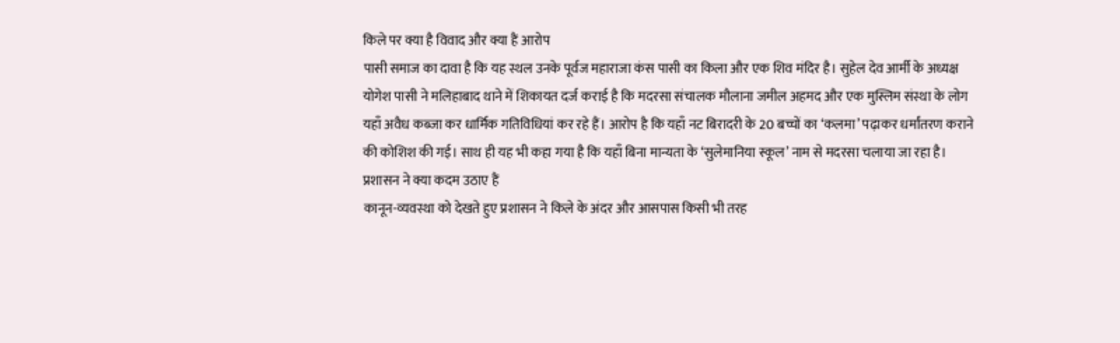किले पर क्या है विवाद और क्या हैं आरोप
पासी समाज का दावा है कि यह स्थल उनके पूर्वज महाराजा कंस पासी का किला और एक शिव मंदिर है। सुहेल देव आर्मी के अध्यक्ष योगेश पासी ने मलिहाबाद थाने में शिकायत दर्ज कराई है कि मदरसा संचालक मौलाना जमील अहमद और एक मुस्लिम संस्था के लोग यहाँ अवैध कब्जा कर धार्मिक गतिविधियां कर रहे हैं। आरोप है कि यहाँ नट बिरादरी के 20 बच्चों का ‘कलमा’ पढ़ाकर धर्मांतरण कराने की कोशिश की गई। साथ ही यह भी कहा गया है कि यहाँ बिना मान्यता के ‘सुलेमानिया स्कूल’ नाम से मदरसा चलाया जा रहा है।
प्रशासन ने क्या कदम उठाए हैं
कानून-व्यवस्था को देखते हुए प्रशासन ने किले के अंदर और आसपास किसी भी तरह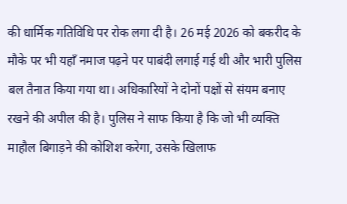की धार्मिक गतिविधि पर रोक लगा दी है। 26 मई 2026 को बकरीद के मौके पर भी यहाँ नमाज पढ़ने पर पाबंदी लगाई गई थी और भारी पुलिस बल तैनात किया गया था। अधिकारियों ने दोनों पक्षों से संयम बनाए रखने की अपील की है। पुलिस ने साफ किया है कि जो भी व्यक्ति माहौल बिगाड़ने की कोशिश करेगा, उसके खिलाफ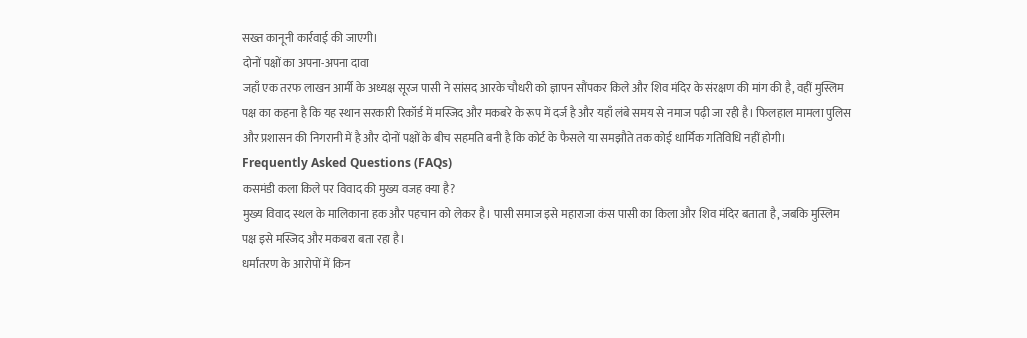सख्त कानूनी कार्रवाई की जाएगी।
दोनों पक्षों का अपना-अपना दावा
जहाँ एक तरफ लाखन आर्मी के अध्यक्ष सूरज पासी ने सांसद आरके चौधरी को ज्ञापन सौंपकर किले और शिव मंदिर के संरक्षण की मांग की है, वहीं मुस्लिम पक्ष का कहना है कि यह स्थान सरकारी रिकॉर्ड में मस्जिद और मकबरे के रूप में दर्ज है और यहाँ लंबे समय से नमाज पढ़ी जा रही है। फिलहाल मामला पुलिस और प्रशासन की निगरानी में है और दोनों पक्षों के बीच सहमति बनी है कि कोर्ट के फैसले या समझौते तक कोई धार्मिक गतिविधि नहीं होगी।
Frequently Asked Questions (FAQs)
कसमंडी कला किले पर विवाद की मुख्य वजह क्या है?
मुख्य विवाद स्थल के मालिकाना हक और पहचान को लेकर है। पासी समाज इसे महाराजा कंस पासी का किला और शिव मंदिर बताता है, जबकि मुस्लिम पक्ष इसे मस्जिद और मकबरा बता रहा है।
धर्मांतरण के आरोपों में किन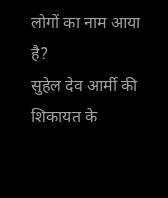लोगों का नाम आया है?
सुहेल देव आर्मी की शिकायत के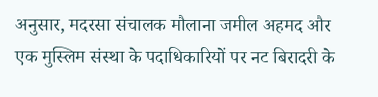अनुसार, मदरसा संचालक मौलाना जमील अहमद और एक मुस्लिम संस्था के पदाधिकारियों पर नट बिरादरी के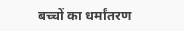बच्चों का धर्मांतरण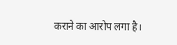कराने का आरोप लगा है।